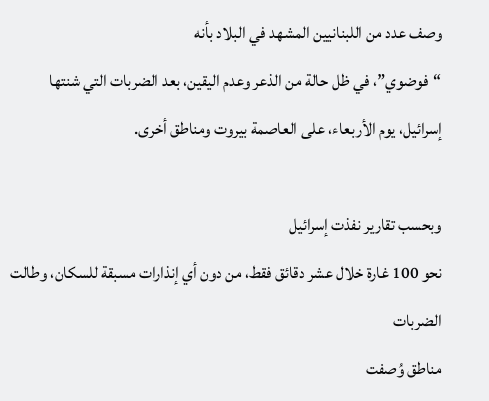وصف عدد من اللبنانيين المشهد في البلاد بأنه
“فوضوي”، في ظل حالة من الذعر وعدم اليقين، بعد الضربات التي شنتها
إسرائيل، يوم الأربعاء، على العاصمة بيروت ومناطق أخرى.

وبحسب تقارير نفذت إسرائيل
نحو 100 غارة خلال عشر دقائق فقط، من دون أي إنذارات مسبقة للسكان، وطالت الضربات
مناطق وُصفت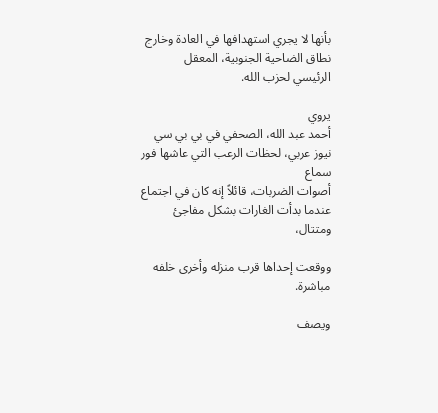بأنها لا يجري استهدافها في العادة وخارج نطاق الضاحية الجنوبية، المعقل
الرئيسي لحزب الله.

يروي
أحمد عبد الله، الصحفي في بي بي سي نيوز عربي، لحظات الرعب التي عاشها فور سماع
أصوات الضربات، قائلاً إنه كان في اجتماع عندما بدأت الغارات بشكل مفاجئ ومتتال،

ووقعت إحداها قرب منزله وأخرى خلفه مباشرة.

ويصف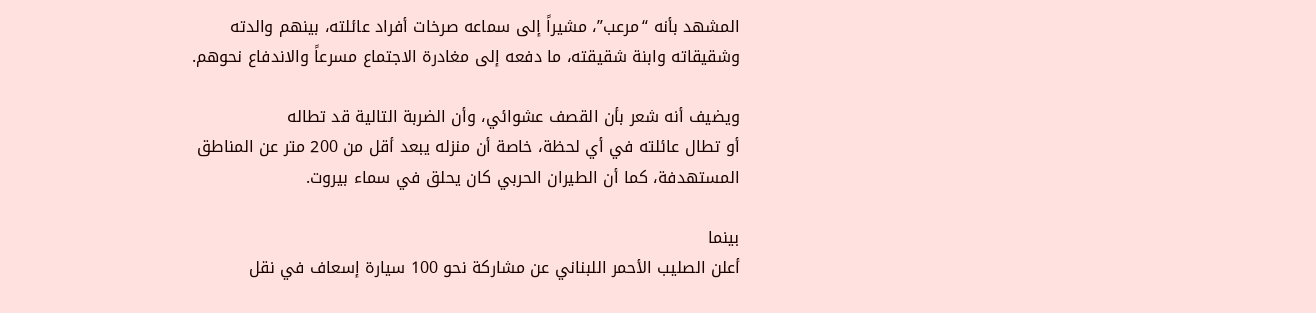المشهد بأنه “مرعب”، مشيراً إلى سماعه صرخات أفراد عائلته، بينهم والدته
وشقيقاته وابنة شقيقته، ما دفعه إلى مغادرة الاجتماع مسرعاً والاندفاع نحوهم.

ويضيف أنه شعر بأن القصف عشوائي، وأن الضربة التالية قد تطاله
أو تطال عائلته في أي لحظة، خاصة أن منزله يبعد أقل من 200 متر عن المناطق
المستهدفة، كما أن الطيران الحربي كان يحلق في سماء بيروت.

بينما
أعلن الصليب الأحمر اللبناني عن مشاركة نحو 100 سيارة إسعاف في نقل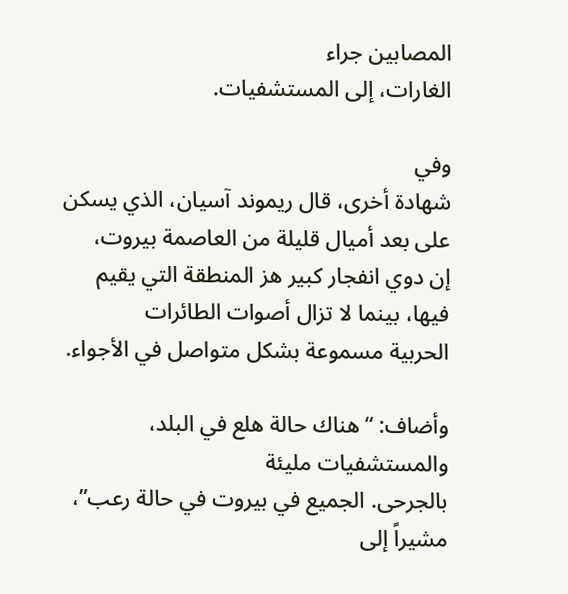المصابين جراء
الغارات، إلى المستشفيات.

وفي
شهادة أخرى، قال ريموند آسيان، الذي يسكن على بعد أميال قليلة من العاصمة بيروت،
إن دوي انفجار كبير هز المنطقة التي يقيم فيها، بينما لا تزال أصوات الطائرات
الحربية مسموعة بشكل متواصل في الأجواء.

وأضاف: “هناك حالة هلع في البلد، والمستشفيات مليئة
بالجرحى. الجميع في بيروت في حالة رعب”، مشيراً إلى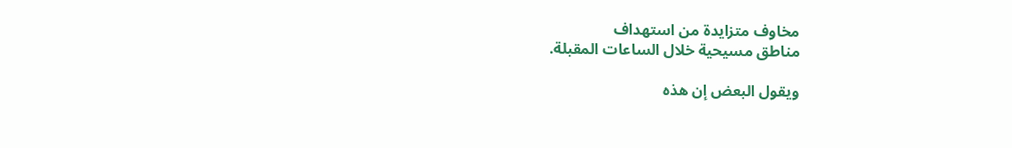مخاوف متزايدة من استهداف
مناطق مسيحية خلال الساعات المقبلة.

ويقول البعض إن هذه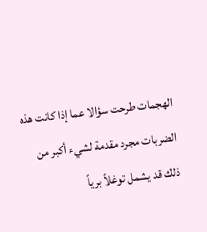الهجمات طرحت سؤالا عما إذا كانت هذه
الضربات مجرد مقدمة لشيء أكبر من ذلك قد يشمل توغلاً برياً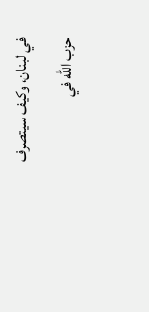في لبنان، وكيف سيتصرف
حزب الله في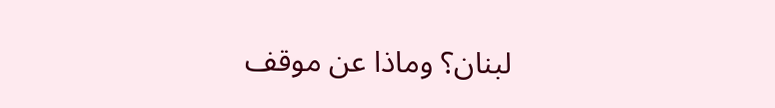لبنان؟ وماذا عن موقف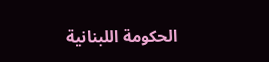الحكومة اللبنانية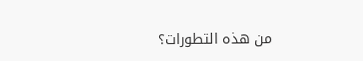من هذه التطورات؟